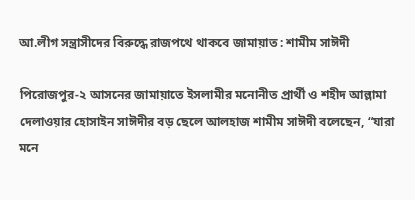আ.লীগ সন্ত্রাসীদের বিরুদ্ধে রাজপথে থাকবে জামায়াত : শামীম সাঈদী

পিরোজপুর-২ আসনের জামায়াতে ইসলামীর মনোনীত প্রার্থী ও শহীদ আল্লামা দেলাওয়ার হোসাইন সাঈদীর বড় ছেলে আলহাজ শামীম সাঈদী বলেছেন, “যারা মনে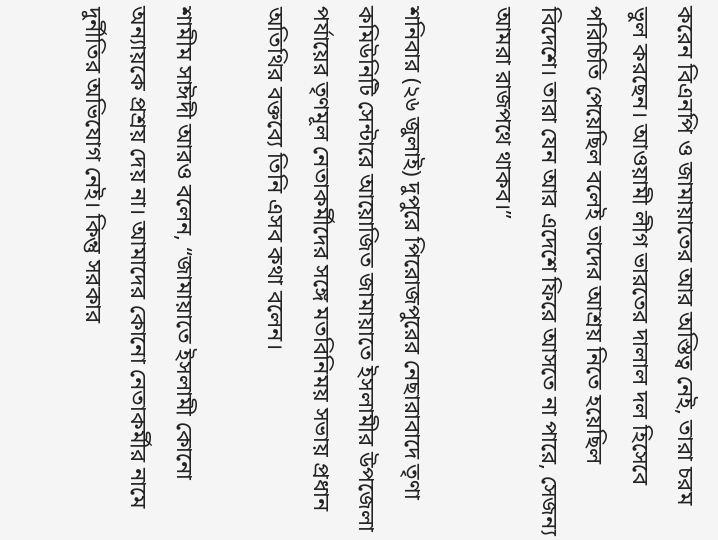করেন বিএনপি ও জামায়াতের আর অস্তিত্ব নেই, তারা চরম ভুল করছেন। আওয়ামী লীগ ভারতের দালাল দল হিসেবে পরিচিতি পেয়েছিল বলেই তাদের আশ্রয় নিতে হয়েছিল বিদেশে। তারা যেন আর এদেশে ফিরে আসতে না পারে, সেজন্য আমরা রাজপথে থাকব।”

শনিবার (২৬ জুলাই) দুপুরে পিরোজপুরের নেছারাবাদে তৃণা কমিউনিটি সেন্টারে আয়োজিত জামায়াতে ইসলামীর উপজেলা পর্যায়ের তৃণমূল নেতাকর্মীদের সঙ্গে মতবিনিময় সভায় প্রধান অতিথির বক্তব্যে তিনি এসব কথা বলেন।

শামীম সাঈদী আরও বলেন, “জামায়াতে ইসলামী কোনো অন্যায়কে প্রশ্রয় দেয় না। আমাদের কোনো নেতাকর্মীর নামে দুর্নীতির অভিযোগ নেই। কিন্তু সরকার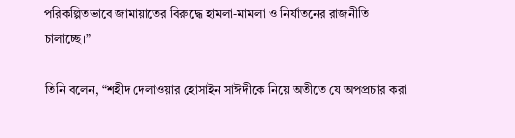পরিকল্পিতভাবে জামায়াতের বিরুদ্ধে হামলা-মামলা ও নির্যাতনের রাজনীতি চালাচ্ছে।”

তিনি বলেন, “শহীদ দেলাওয়ার হোসাইন সাঈদীকে নিয়ে অতীতে যে অপপ্রচার করা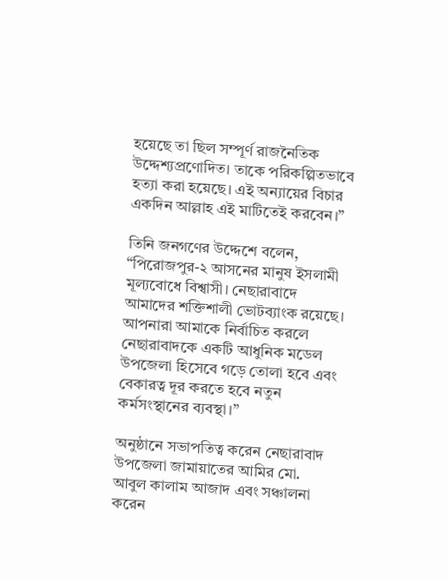হয়েছে তা ছিল সম্পূর্ণ রাজনৈতিক উদ্দেশ্যপ্রণোদিত। তাকে পরিকল্পিতভাবে হত্যা করা হয়েছে। এই অন্যায়ের বিচার একদিন আল্লাহ এই মাটিতেই করবেন।”

তিনি জনগণের উদ্দেশে বলেন, “পিরোজপুর-২ আসনের মানুষ ইসলামী মূল্যবোধে বিশ্বাসী। নেছারাবাদে আমাদের শক্তিশালী ভোটব্যাংক রয়েছে। আপনারা আমাকে নির্বাচিত করলে নেছারাবাদকে একটি আধুনিক মডেল উপজেলা হিসেবে গড়ে তোলা হবে এবং বেকারত্ব দূর করতে হবে নতুন কর্মসংস্থানের ব্যবস্থা।”

অনুষ্ঠানে সভাপতিত্ব করেন নেছারাবাদ উপজেলা জামায়াতের আমির মো. আবুল কালাম আজাদ এবং সঞ্চালনা করেন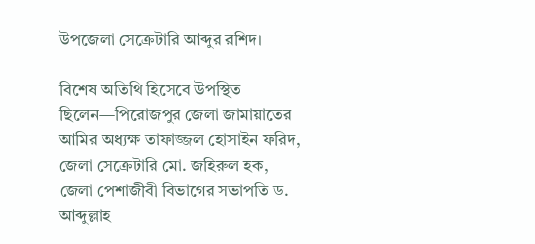উপজেলা সেক্রেটারি আব্দুর রশিদ।

বিশেষ অতিথি হিসেবে উপস্থিত ছিলেন—পিরোজপুর জেলা জামায়াতের আমির অধ্যক্ষ তাফাজ্জল হোসাইন ফরিদ, জেলা সেক্রেটারি মো. জহিরুল হক, জেলা পেশাজীবী বিভাগের সভাপতি ড. আব্দুল্লাহ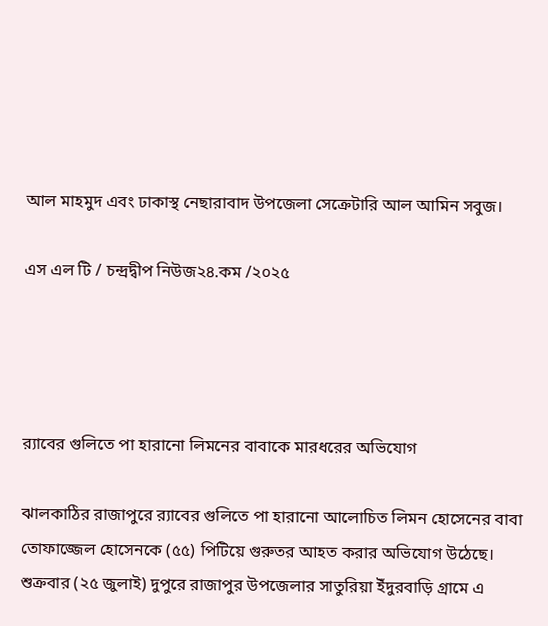আল মাহমুদ এবং ঢাকাস্থ নেছারাবাদ উপজেলা সেক্রেটারি আল আমিন সবুজ।

এস এল টি / চন্দ্রদ্বীপ নিউজ২৪.কম /২০২৫




র‍্যাবের গুলিতে পা হারানো লিমনের বাবাকে মারধরের অভিযোগ

ঝালকাঠির রাজাপুরে র‍্যাবের গুলিতে পা হারানো আলোচিত লিমন হোসেনের বাবা তোফাজ্জেল হোসেনকে (৫৫) পিটিয়ে গুরুতর আহত করার অভিযোগ উঠেছে। শুক্রবার (২৫ জুলাই) দুপুরে রাজাপুর উপজেলার সাতুরিয়া ইঁদুরবাড়ি গ্রামে এ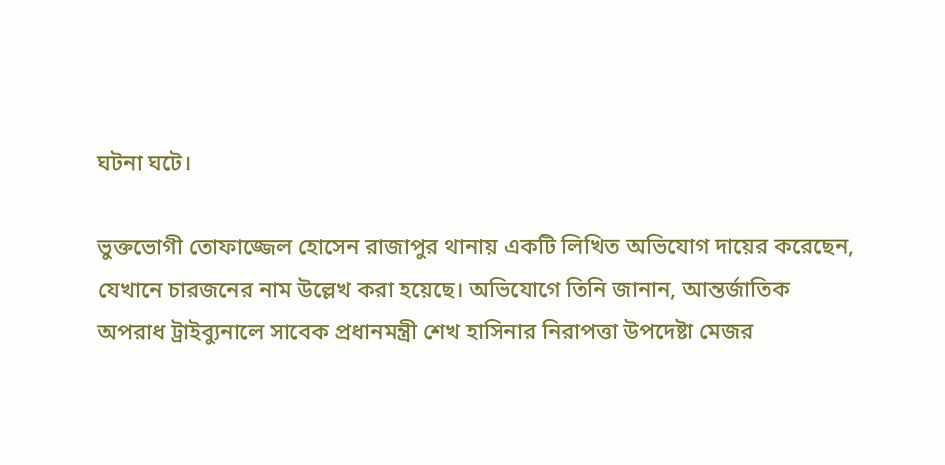ঘটনা ঘটে।

ভুক্তভোগী তোফাজ্জেল হোসেন রাজাপুর থানায় একটি লিখিত অভিযোগ দায়ের করেছেন, যেখানে চারজনের নাম উল্লেখ করা হয়েছে। অভিযোগে তিনি জানান, আন্তর্জাতিক অপরাধ ট্রাইব্যুনালে সাবেক প্রধানমন্ত্রী শেখ হাসিনার নিরাপত্তা উপদেষ্টা মেজর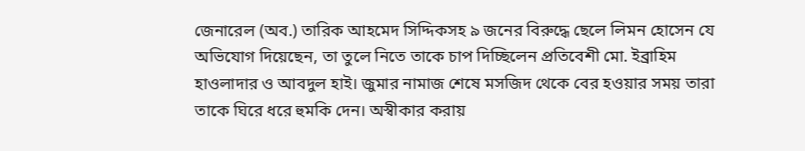জেনারেল (অব.) তারিক আহমেদ সিদ্দিকসহ ৯ জনের বিরুদ্ধে ছেলে লিমন হোসেন যে অভিযোগ দিয়েছেন, তা তুলে নিতে তাকে চাপ দিচ্ছিলেন প্রতিবেশী মো. ইব্রাহিম হাওলাদার ও আবদুল হাই। জুমার নামাজ শেষে মসজিদ থেকে বের হওয়ার সময় তারা তাকে ঘিরে ধরে হুমকি দেন। অস্বীকার করায়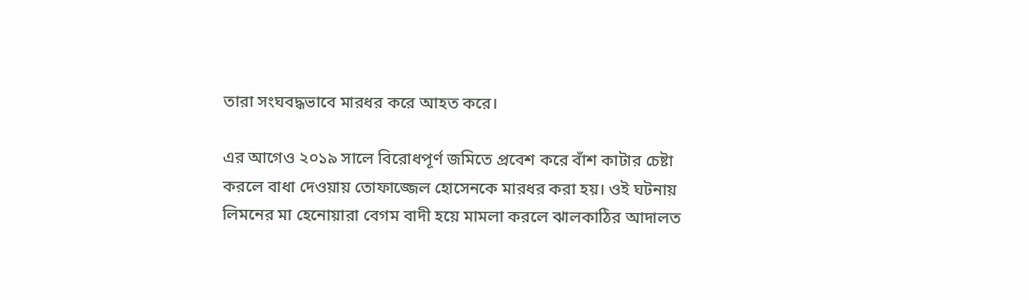তারা সংঘবদ্ধভাবে মারধর করে আহত করে।

এর আগেও ২০১৯ সালে বিরোধপূর্ণ জমিতে প্রবেশ করে বাঁশ কাটার চেষ্টা করলে বাধা দেওয়ায় তোফাজ্জেল হোসেনকে মারধর করা হয়। ওই ঘটনায় লিমনের মা হেনোয়ারা বেগম বাদী হয়ে মামলা করলে ঝালকাঠির আদালত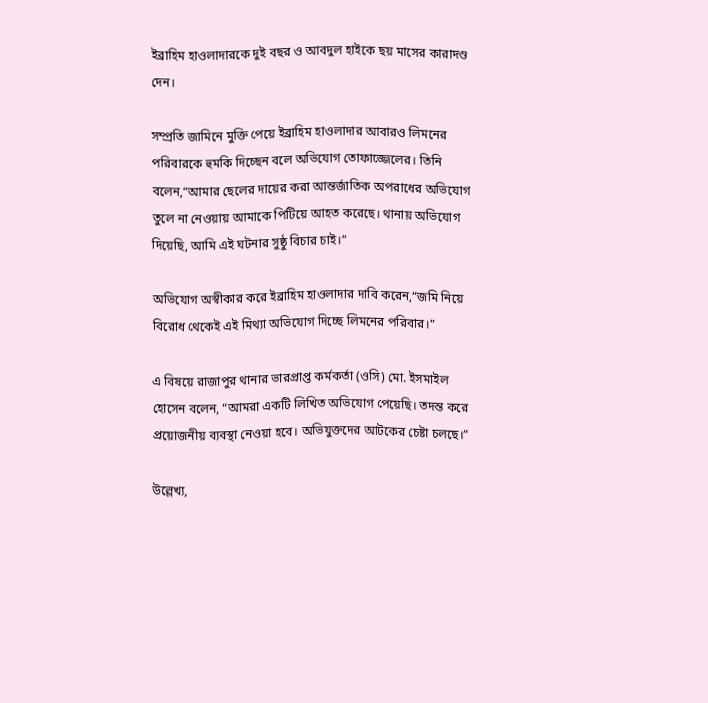ইব্রাহিম হাওলাদারকে দুই বছর ও আবদুল হাইকে ছয় মাসের কারাদণ্ড দেন।

সম্প্রতি জামিনে মুক্তি পেয়ে ইব্রাহিম হাওলাদার আবারও লিমনের পরিবারকে হুমকি দিচ্ছেন বলে অভিযোগ তোফাজ্জেলের। তিনি বলেন,“আমার ছেলের দায়ের করা আন্তর্জাতিক অপরাধের অভিযোগ তুলে না নেওয়ায় আমাকে পিটিয়ে আহত করেছে। থানায় অভিযোগ দিয়েছি, আমি এই ঘটনার সুষ্ঠু বিচার চাই।”

অভিযোগ অস্বীকার করে ইব্রাহিম হাওলাদার দাবি করেন,“জমি নিয়ে বিরোধ থেকেই এই মিথ্যা অভিযোগ দিচ্ছে লিমনের পরিবার।”

এ বিষয়ে রাজাপুর থানার ভারপ্রাপ্ত কর্মকর্তা (ওসি) মো. ইসমাইল হোসেন বলেন, “আমরা একটি লিখিত অভিযোগ পেয়েছি। তদন্ত করে প্রয়োজনীয় ব্যবস্থা নেওয়া হবে। অভিযুক্তদের আটকের চেষ্টা চলছে।”

উল্লেখ্য,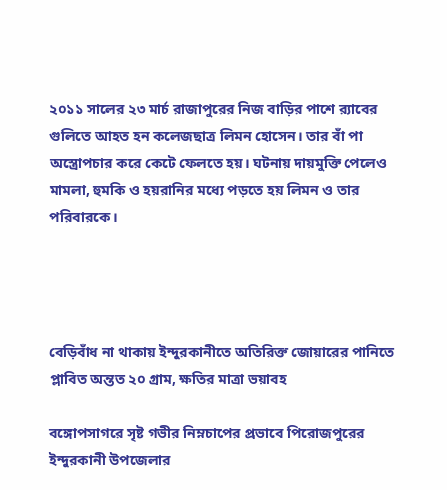২০১১ সালের ২৩ মার্চ রাজাপুরের নিজ বাড়ির পাশে র‍্যাবের গুলিতে আহত হন কলেজছাত্র লিমন হোসেন। তার বাঁ পা অস্ত্রোপচার করে কেটে ফেলতে হয়। ঘটনায় দায়মুক্তি পেলেও মামলা, হুমকি ও হয়রানির মধ্যে পড়তে হয় লিমন ও তার পরিবারকে।




বেড়িবাঁধ না থাকায় ইন্দুরকানীতে অতিরিক্ত জোয়ারের পানিতে প্লাবিত অন্তত ২০ গ্রাম, ক্ষতির মাত্রা ভয়াবহ

বঙ্গোপসাগরে সৃষ্ট গভীর নিম্নচাপের প্রভাবে পিরোজপুরের ইন্দুরকানী উপজেলার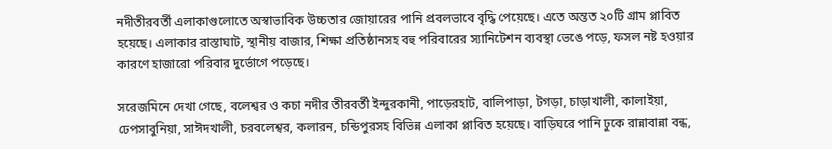নদীতীরবর্তী এলাকাগুলোতে অস্বাভাবিক উচ্চতার জোয়ারের পানি প্রবলভাবে বৃদ্ধি পেয়েছে। এতে অন্তত ২০টি গ্রাম প্লাবিত হয়েছে। এলাকার রাস্তাঘাট, স্থানীয় বাজার, শিক্ষা প্রতিষ্ঠানসহ বহু পরিবারের স্যানিটেশন ব্যবস্থা ভেঙে পড়ে, ফসল নষ্ট হওয়ার কারণে হাজারো পরিবার দুর্ভোগে পড়েছে।

সরেজমিনে দেখা গেছে, বলেশ্বর ও কচা নদীর তীরবর্তী ইন্দুরকানী, পাড়েরহাট, বালিপাড়া, টগড়া, চাড়াখালী, কালাইয়া, ঢেপসাবুনিয়া, সাঈদখালী, চরবলেশ্বর, কলারন, চন্ডিপুরসহ বিভিন্ন এলাকা প্লাবিত হয়েছে। বাড়িঘরে পানি ঢুকে রান্নাবান্না বন্ধ,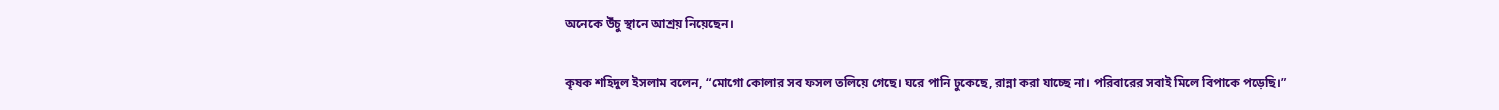অনেকে উঁচু স্থানে আশ্রয় নিয়েছেন।

কৃষক শহিদুল ইসলাম বলেন, “মোগো কোলার সব ফসল তলিয়ে গেছে। ঘরে পানি ঢুকেছে, রান্না করা যাচ্ছে না। পরিবারের সবাই মিলে বিপাকে পড়েছি।”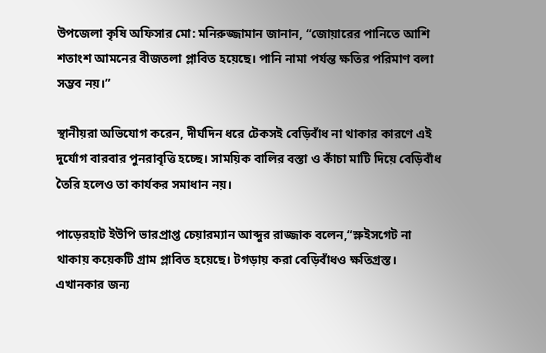উপজেলা কৃষি অফিসার মো: মনিরুজ্জামান জানান, “জোয়ারের পানিতে আশি শতাংশ আমনের বীজতলা প্লাবিত হয়েছে। পানি নামা পর্যন্ত ক্ষতির পরিমাণ বলা সম্ভব নয়।”

স্থানীয়রা অভিযোগ করেন, দীর্ঘদিন ধরে টেকসই বেড়িবাঁধ না থাকার কারণে এই দুর্যোগ বারবার পুনরাবৃত্তি হচ্ছে। সাময়িক বালির বস্তা ও কাঁচা মাটি দিয়ে বেড়িবাঁধ তৈরি হলেও তা কার্যকর সমাধান নয়।

পাড়েরহাট ইউপি ভারপ্রাপ্ত চেয়ারম্যান আব্দুর রাজ্জাক বলেন,“স্লুইসগেট না থাকায় কয়েকটি গ্রাম প্লাবিত হয়েছে। টগড়ায় করা বেড়িবাঁধও ক্ষতিগ্রস্ত। এখানকার জন্য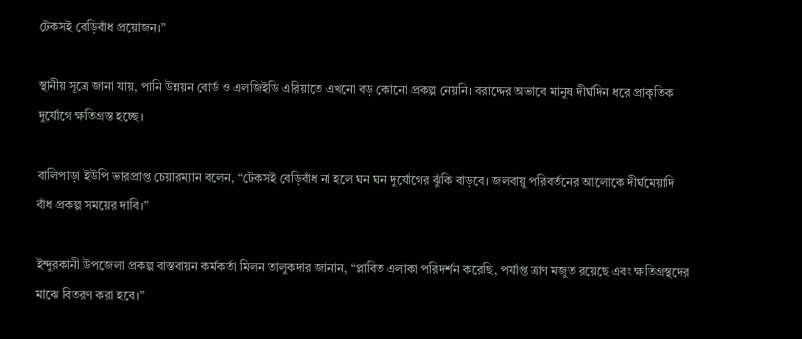টেকসই বেড়িবাঁধ প্রয়োজন।”

স্থানীয় সূত্রে জানা যায়, পানি উন্নয়ন বোর্ড ও এলজিইডি এরিয়াতে এখনো বড় কোনো প্রকল্প নেয়নি। বরাদ্দের অভাবে মানুষ দীর্ঘদিন ধরে প্রাকৃতিক দুর্যোগে ক্ষতিগ্রস্ত হচ্ছে।

বালিপাড়া ইউপি ভারপ্রাপ্ত চেয়ারম্যান বলেন, “টেকসই বেড়িবাঁধ না হলে ঘন ঘন দুর্যোগের ঝুঁকি বাড়বে। জলবায়ু পরিবর্তনের আলোকে দীর্ঘমেয়াদি বাঁধ প্রকল্প সময়ের দাবি।”

ইন্দুরকানী উপজেলা প্রকল্প বাস্তবায়ন কর্মকর্তা মিলন তালুকদার জানান, “প্লাবিত এলাকা পরিদর্শন করেছি, পর্যাপ্ত ত্রাণ মজুত রয়েছে এবং ক্ষতিগ্রস্থদের মাঝে বিতরণ করা হবে।”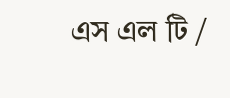এস এল টি /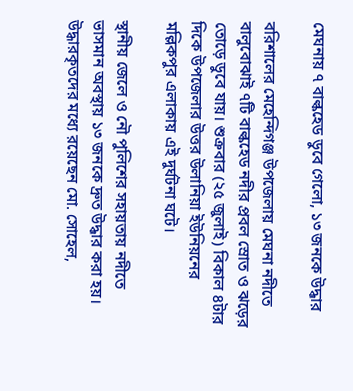মেঘনায় ৭ বাল্কহেড ডুবে গেলো, ১৩ জনকে উদ্ধার

বরিশালের মেহেন্দিগঞ্জ উপজেলায় মেঘনা নদীতে বালুবোঝাই ৭টি বাল্কহেড নদীর প্রবল স্রোত ও ঝড়ের তোড়ে ডুবে যায়। শুক্রবার (২৫ জুলাই) বিকাল ৪টার দিকে উপজেলার উত্তর উলানিয়া ইউনিয়নের মল্লিকপুর এলাকায় এই দুর্ঘটনা ঘটে।

স্থানীয় জেলে ও নৌ পুলিশের সহায়তায় নদীতে ভাসমান অবস্থায় ১৩ জনকে দ্রুত উদ্ধার করা হয়। উদ্ধারকৃতদের মধ্যে রয়েছেন মো. সোহেল,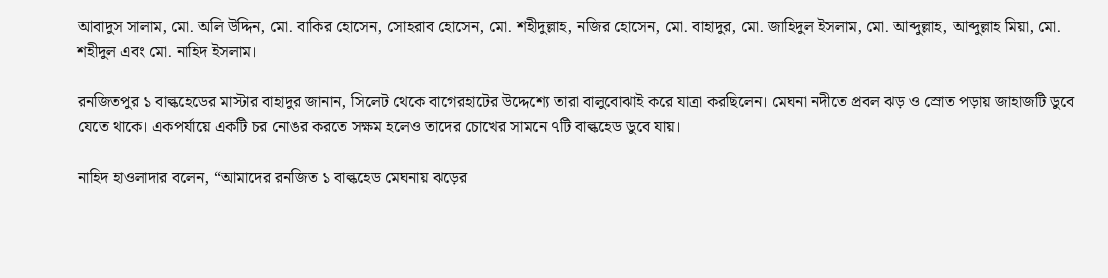আবাদুস সালাম, মো. অলি উদ্দিন, মো. বাকির হোসেন, সোহরাব হোসেন, মো. শহীদুল্লাহ, নজির হোসেন, মো. বাহাদুর, মো. জাহিদুল ইসলাম, মো. আব্দুল্লাহ, আব্দুল্লাহ মিয়া, মো. শহীদুল এবং মো. নাহিদ ইসলাম।

রনজিতপুর ১ বাল্কহেডের মাস্টার বাহাদুর জানান, সিলেট থেকে বাগেরহাটের উদ্দেশ্যে তারা বালুবোঝাই করে যাত্রা করছিলেন। মেঘনা নদীতে প্রবল ঝড় ও স্রোত পড়ায় জাহাজটি ডুবে যেতে থাকে। একপর্যায়ে একটি চর নোঙর করতে সক্ষম হলেও তাদের চোখের সামনে ৭টি বাল্কহেড ডুবে যায়।

নাহিদ হাওলাদার বলেন, “আমাদের রনজিত ১ বাল্কহেড মেঘনায় ঝড়ের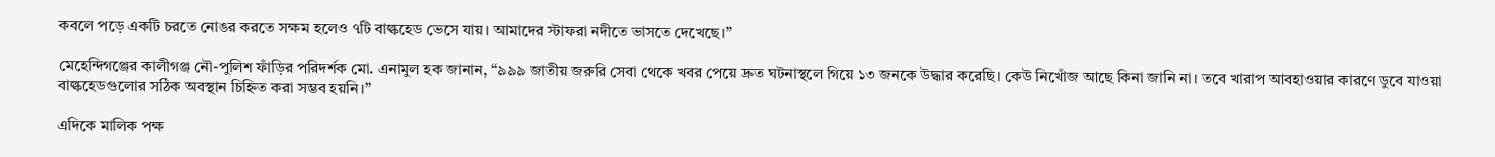কবলে পড়ে একটি চরতে নোঙর করতে সক্ষম হলেও ৭টি বাল্কহেড ভেসে যায়। আমাদের স্টাফরা নদীতে ভাসতে দেখেছে।”

মেহেন্দিগঞ্জের কালীগঞ্জ নৌ-পুলিশ ফাঁড়ির পরিদর্শক মো. এনামুল হক জানান, “৯৯৯ জাতীয় জরুরি সেবা থেকে খবর পেয়ে দ্রুত ঘটনাস্থলে গিয়ে ১৩ জনকে উদ্ধার করেছি। কেউ নিখোঁজ আছে কিনা জানি না। তবে খারাপ আবহাওয়ার কারণে ডুবে যাওয়া বাল্কহেডগুলোর সঠিক অবস্থান চিহ্নিত করা সম্ভব হয়নি।”

এদিকে মালিক পক্ষ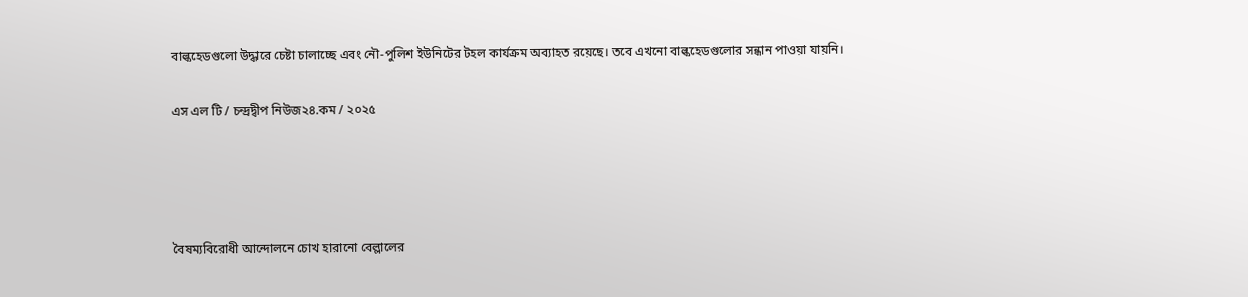বাল্কহেডগুলো উদ্ধারে চেষ্টা চালাচ্ছে এবং নৌ-পুলিশ ইউনিটের টহল কার্যক্রম অব্যাহত রয়েছে। তবে এখনো বাল্কহেডগুলোর সন্ধান পাওয়া যায়নি।

এস এল টি / চন্দ্রদ্বীপ নিউজ২৪.কম / ২০২৫




বৈষম্যবিরোধী আন্দোলনে চোখ হারানো বেল্লালের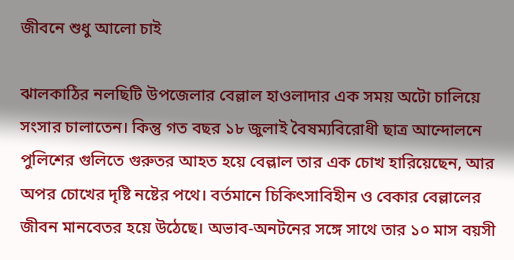জীবনে শুধু আলো চাই

ঝালকাঠির নলছিটি উপজেলার বেল্লাল হাওলাদার এক সময় অটো চালিয়ে সংসার চালাতেন। কিন্তু গত বছর ১৮ জুলাই বৈষম্যবিরোধী ছাত্র আন্দোলনে পুলিশের গুলিতে গুরুতর আহত হয়ে বেল্লাল তার এক চোখ হারিয়েছেন, আর অপর চোখের দৃষ্টি নষ্টের পথে। বর্তমানে চিকিৎসাবিহীন ও বেকার বেল্লালের জীবন মানবেতর হয়ে উঠেছে। অভাব-অনটনের সঙ্গে সাথে তার ১০ মাস বয়সী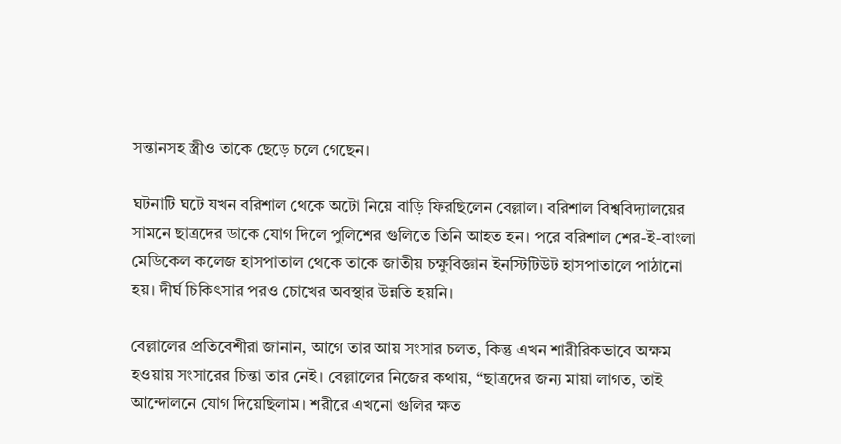সন্তানসহ স্ত্রীও তাকে ছেড়ে চলে গেছেন।

ঘটনাটি ঘটে যখন বরিশাল থেকে অটো নিয়ে বাড়ি ফিরছিলেন বেল্লাল। বরিশাল বিশ্ববিদ্যালয়ের সামনে ছাত্রদের ডাকে যোগ দিলে পুলিশের গুলিতে তিনি আহত হন। পরে বরিশাল শের-ই-বাংলা মেডিকেল কলেজ হাসপাতাল থেকে তাকে জাতীয় চক্ষুবিজ্ঞান ইনস্টিটিউট হাসপাতালে পাঠানো হয়। দীর্ঘ চিকিৎসার পরও চোখের অবস্থার উন্নতি হয়নি।

বেল্লালের প্রতিবেশীরা জানান, আগে তার আয় সংসার চলত, কিন্তু এখন শারীরিকভাবে অক্ষম হওয়ায় সংসারের চিন্তা তার নেই। বেল্লালের নিজের কথায়, “ছাত্রদের জন্য মায়া লাগত, তাই আন্দোলনে যোগ দিয়েছিলাম। শরীরে এখনো গুলির ক্ষত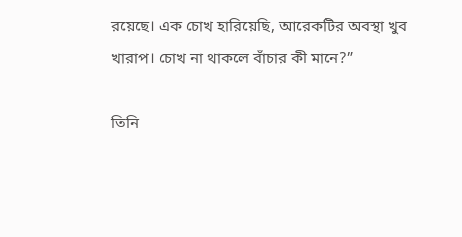রয়েছে। এক চোখ হারিয়েছি, আরেকটির অবস্থা খুব খারাপ। চোখ না থাকলে বাঁচার কী মানে?”

তিনি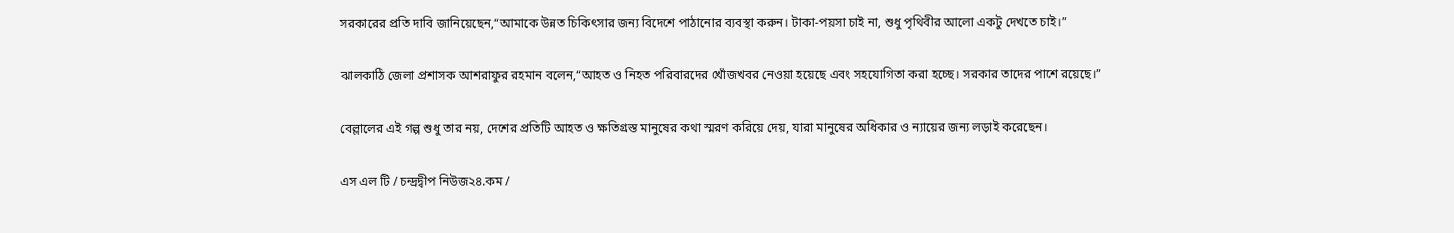সরকারের প্রতি দাবি জানিয়েছেন,“আমাকে উন্নত চিকিৎসার জন্য বিদেশে পাঠানোর ব্যবস্থা করুন। টাকা-পয়সা চাই না, শুধু পৃথিবীর আলো একটু দেখতে চাই।”

ঝালকাঠি জেলা প্রশাসক আশরাফুর রহমান বলেন,“আহত ও নিহত পরিবারদের খোঁজখবর নেওয়া হয়েছে এবং সহযোগিতা করা হচ্ছে। সরকার তাদের পাশে রয়েছে।”

বেল্লালের এই গল্প শুধু তার নয়, দেশের প্রতিটি আহত ও ক্ষতিগ্রস্ত মানুষের কথা স্মরণ করিয়ে দেয়, যারা মানুষের অধিকার ও ন্যায়ের জন্য লড়াই করেছেন।

এস এল টি / চন্দ্রদ্বীপ নিউজ২৪.কম /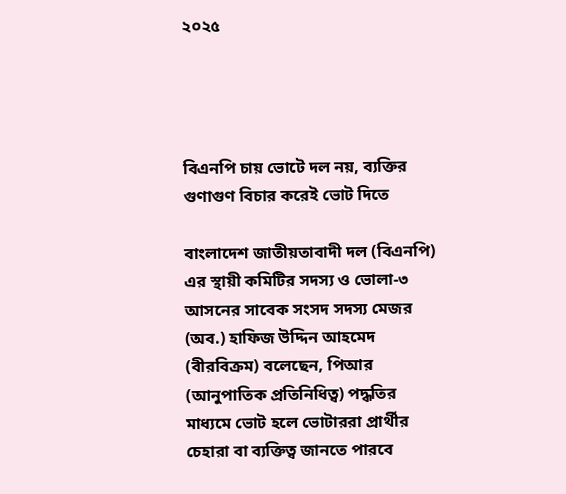২০২৫




বিএনপি চায় ভোটে দল নয়, ব্যক্তির গুণাগুণ বিচার করেই ভোট দিতে

বাংলাদেশ জাতীয়তাবাদী দল (বিএনপি) এর স্থায়ী কমিটির সদস্য ও ভোলা-৩ আসনের সাবেক সংসদ সদস্য মেজর (অব.) হাফিজ উদ্দিন আহমেদ (বীরবিক্রম) বলেছেন, পিআর (আনুপাতিক প্রতিনিধিত্ব) পদ্ধতির মাধ্যমে ভোট হলে ভোটাররা প্রার্থীর চেহারা বা ব্যক্তিত্ব জানতে পারবে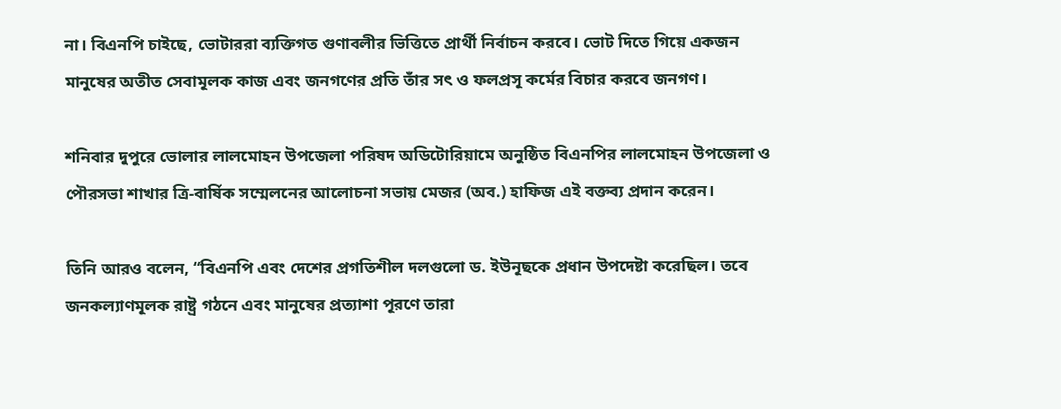না। বিএনপি চাইছে, ভোটাররা ব্যক্তিগত গুণাবলীর ভিত্তিতে প্রার্থী নির্বাচন করবে। ভোট দিতে গিয়ে একজন মানুষের অতীত সেবামূলক কাজ এবং জনগণের প্রতি তাঁর সৎ ও ফলপ্রসূ কর্মের বিচার করবে জনগণ।

শনিবার দুপুরে ভোলার লালমোহন উপজেলা পরিষদ অডিটোরিয়ামে অনুষ্ঠিত বিএনপির লালমোহন উপজেলা ও পৌরসভা শাখার ত্রি-বার্ষিক সম্মেলনের আলোচনা সভায় মেজর (অব.) হাফিজ এই বক্তব্য প্রদান করেন।

তিনি আরও বলেন, “বিএনপি এবং দেশের প্রগতিশীল দলগুলো ড. ইউনূছকে প্রধান উপদেষ্টা করেছিল। তবে জনকল্যাণমূলক রাষ্ট্র গঠনে এবং মানুষের প্রত্যাশা পূরণে তারা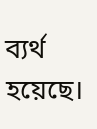ব্যর্থ হয়েছে।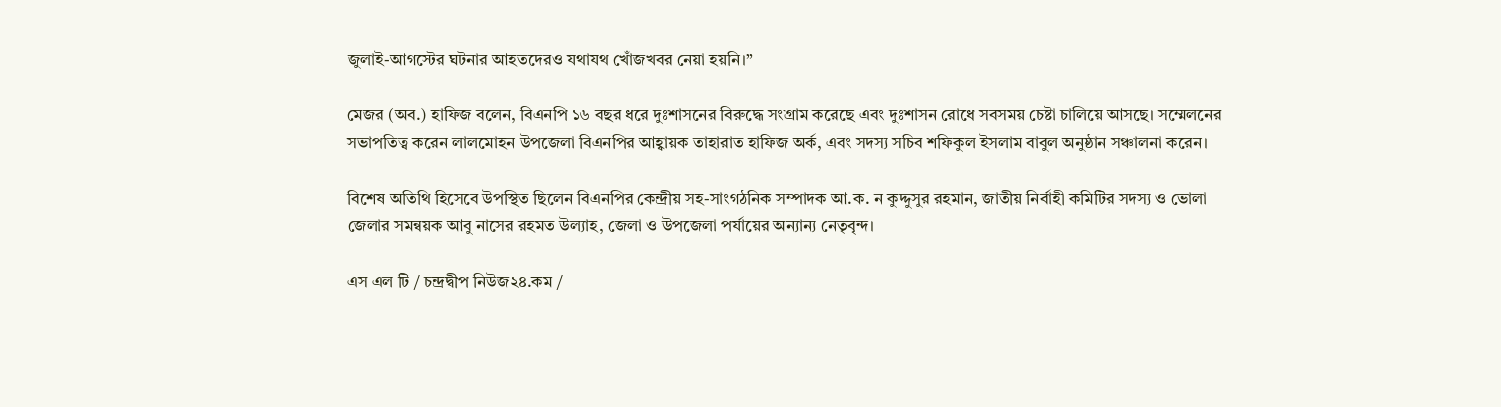জুলাই-আগস্টের ঘটনার আহতদেরও যথাযথ খোঁজখবর নেয়া হয়নি।”

মেজর (অব.) হাফিজ বলেন, বিএনপি ১৬ বছর ধরে দুঃশাসনের বিরুদ্ধে সংগ্রাম করেছে এবং দুঃশাসন রোধে সবসময় চেষ্টা চালিয়ে আসছে। সম্মেলনের সভাপতিত্ব করেন লালমোহন উপজেলা বিএনপির আহ্বায়ক তাহারাত হাফিজ অর্ক, এবং সদস্য সচিব শফিকুল ইসলাম বাবুল অনুষ্ঠান সঞ্চালনা করেন।

বিশেষ অতিথি হিসেবে উপস্থিত ছিলেন বিএনপির কেন্দ্রীয় সহ-সাংগঠনিক সম্পাদক আ.ক. ন কুদ্দুসুর রহমান, জাতীয় নির্বাহী কমিটির সদস্য ও ভোলা জেলার সমন্বয়ক আবু নাসের রহমত উল্যাহ, জেলা ও উপজেলা পর্যায়ের অন্যান্য নেতৃবৃন্দ।

এস এল টি / চন্দ্রদ্বীপ নিউজ২৪.কম /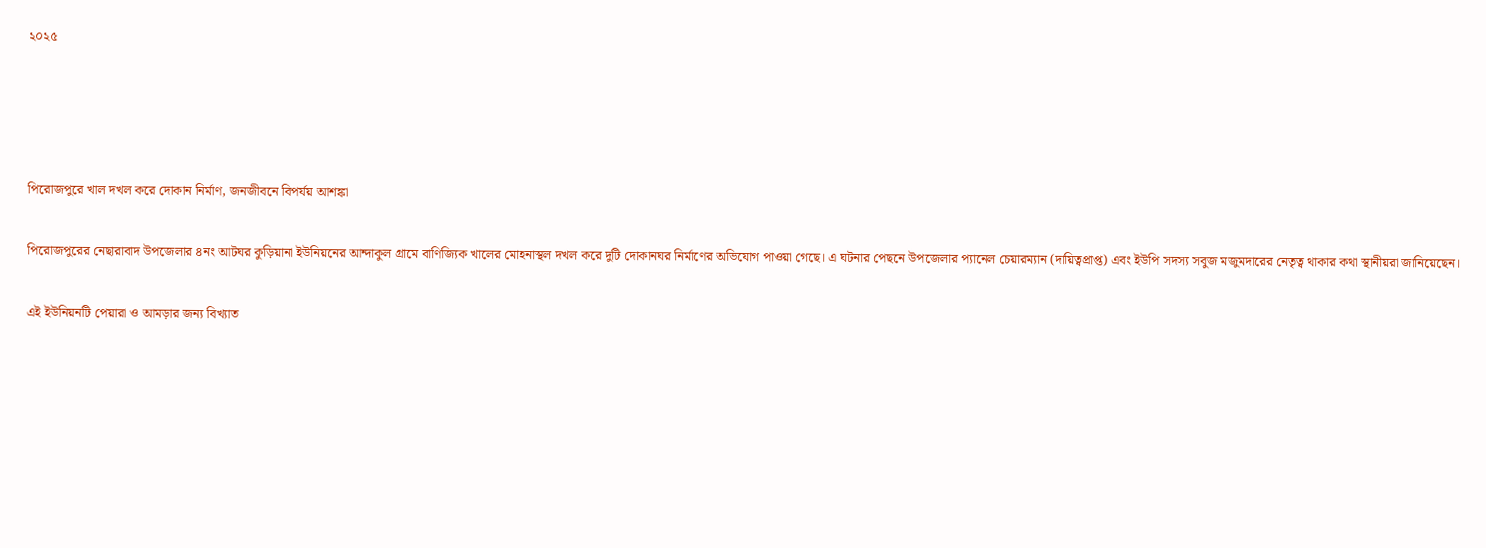২০২৫




পিরোজপুরে খাল দখল করে দোকান নির্মাণ, জনজীবনে বিপর্যয় আশঙ্কা

পিরোজপুরের নেছারাবাদ উপজেলার ৪নং আটঘর কুড়িয়ানা ইউনিয়নের আন্দাকুল গ্রামে বাণিজ্যিক খালের মোহনাস্থল দখল করে দুটি দোকানঘর নির্মাণের অভিযোগ পাওয়া গেছে। এ ঘটনার পেছনে উপজেলার প্যানেল চেয়ারম্যান (দায়িত্বপ্রাপ্ত) এবং ইউপি সদস্য সবুজ মজুমদারের নেতৃত্ব থাকার কথা স্থানীয়রা জানিয়েছেন।

এই ইউনিয়নটি পেয়ারা ও আমড়ার জন্য বিখ্যাত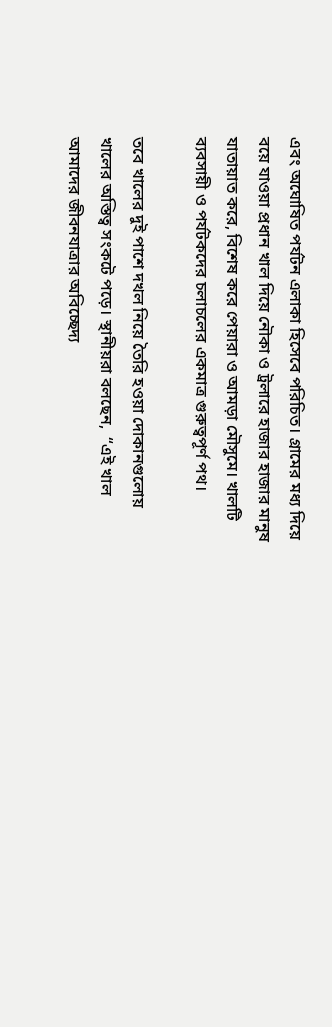এবং অঘোষিত পর্যটন এলাকা হিসেবে পরিচিত। গ্রামের মধ্য দিয়ে বয়ে যাওয়া প্রধান খাল দিয়ে নৌকা ও ট্রলারে হাজার হাজার মানুষ যাতায়াত করে, বিশেষ করে পেয়ারা ও আমড়া মৌসুমে। খালটি ব্যবসায়ী ও পর্যটকদের চলাচলের একমাত্র গুরুত্বপূর্ণ পথ।

তবে খালের দুই পাশে দখল নিয়ে তৈরি হওয়া দোকানগুলোয় খালের অস্তিত্ব সংকটে পড়ে। স্থানীয়রা বলছেন,  “এই খাল আমাদের জীবনযাত্রার অবিচ্ছেদ্য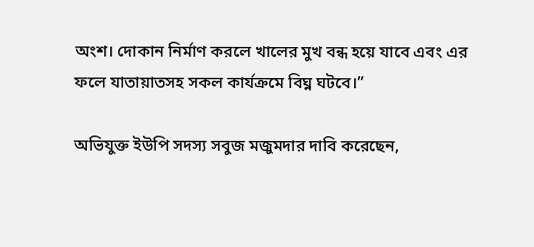অংশ। দোকান নির্মাণ করলে খালের মুখ বন্ধ হয়ে যাবে এবং এর ফলে যাতায়াতসহ সকল কার্যক্রমে বিঘ্ন ঘটবে।”

অভিযুক্ত ইউপি সদস্য সবুজ মজুমদার দাবি করেছেন,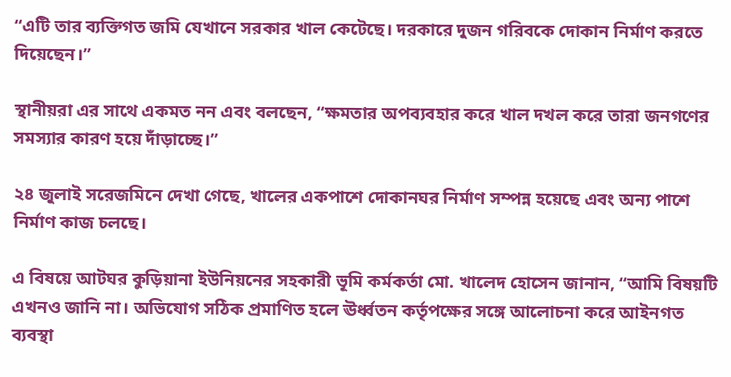“এটি তার ব্যক্তিগত জমি যেখানে সরকার খাল কেটেছে। দরকারে দুজন গরিবকে দোকান নির্মাণ করতে দিয়েছেন।”

স্থানীয়রা এর সাথে একমত নন এবং বলছেন, “ক্ষমতার অপব্যবহার করে খাল দখল করে তারা জনগণের সমস্যার কারণ হয়ে দাঁড়াচ্ছে।”

২৪ জুলাই সরেজমিনে দেখা গেছে, খালের একপাশে দোকানঘর নির্মাণ সম্পন্ন হয়েছে এবং অন্য পাশে নির্মাণ কাজ চলছে।

এ বিষয়ে আটঘর কুড়িয়ানা ইউনিয়নের সহকারী ভূমি কর্মকর্তা মো. খালেদ হোসেন জানান, “আমি বিষয়টি এখনও জানি না। অভিযোগ সঠিক প্রমাণিত হলে ঊর্ধ্বতন কর্তৃপক্ষের সঙ্গে আলোচনা করে আইনগত ব্যবস্থা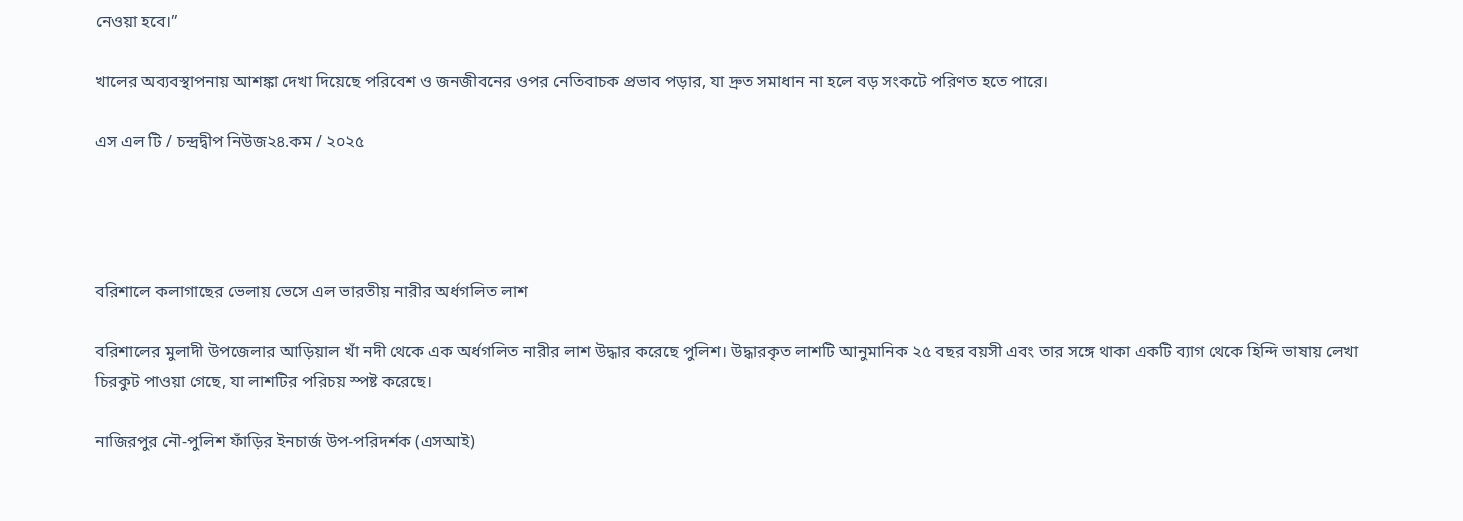নেওয়া হবে।”

খালের অব্যবস্থাপনায় আশঙ্কা দেখা দিয়েছে পরিবেশ ও জনজীবনের ওপর নেতিবাচক প্রভাব পড়ার, যা দ্রুত সমাধান না হলে বড় সংকটে পরিণত হতে পারে।

এস এল টি / চন্দ্রদ্বীপ নিউজ২৪.কম / ২০২৫




বরিশালে কলাগাছের ভেলায় ভেসে এল ভারতীয় নারীর অর্ধগলিত লাশ

বরিশালের মুলাদী উপজেলার আড়িয়াল খাঁ নদী থেকে এক অর্ধগলিত নারীর লাশ উদ্ধার করেছে পুলিশ। উদ্ধারকৃত লাশটি আনুমানিক ২৫ বছর বয়সী এবং তার সঙ্গে থাকা একটি ব্যাগ থেকে হিন্দি ভাষায় লেখা চিরকুট পাওয়া গেছে, যা লাশটির পরিচয় স্পষ্ট করেছে।

নাজিরপুর নৌ-পুলিশ ফাঁড়ির ইনচার্জ উপ-পরিদর্শক (এসআই)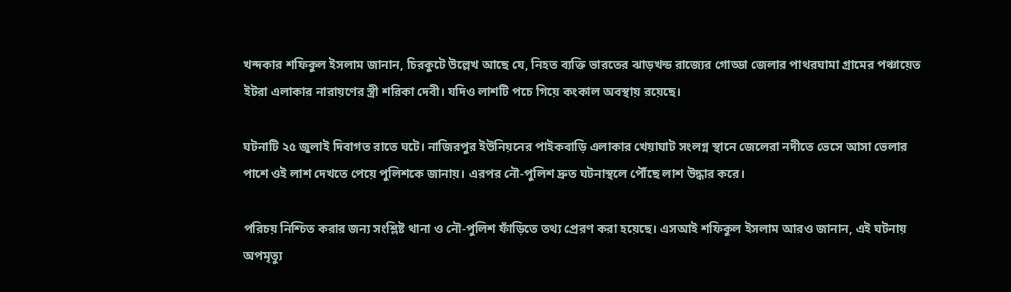খন্দকার শফিকুল ইসলাম জানান, চিরকুটে উল্লেখ আছে যে, নিহত ব্যক্তি ভারতের ঝাড়খন্ড রাজ্যের গোড্ডা জেলার পাথরঘামা গ্রামের পঞ্চায়েত ইটরা এলাকার নারায়ণের স্ত্রী শরিকা দেবী। যদিও লাশটি পচে গিয়ে কংকাল অবস্থায় রয়েছে।

ঘটনাটি ২৫ জুলাই দিবাগত রাতে ঘটে। নাজিরপুর ইউনিয়নের পাইকবাড়ি এলাকার খেয়াঘাট সংলগ্ন স্থানে জেলেরা নদীতে ভেসে আসা ভেলার পাশে ওই লাশ দেখতে পেয়ে পুলিশকে জানায়। এরপর নৌ-পুলিশ দ্রুত ঘটনাস্থলে পৌঁছে লাশ উদ্ধার করে।

পরিচয় নিশ্চিত করার জন্য সংশ্লিষ্ট থানা ও নৌ-পুলিশ ফাঁড়িতে তথ্য প্রেরণ করা হয়েছে। এসআই শফিকুল ইসলাম আরও জানান, এই ঘটনায় অপমৃত্যু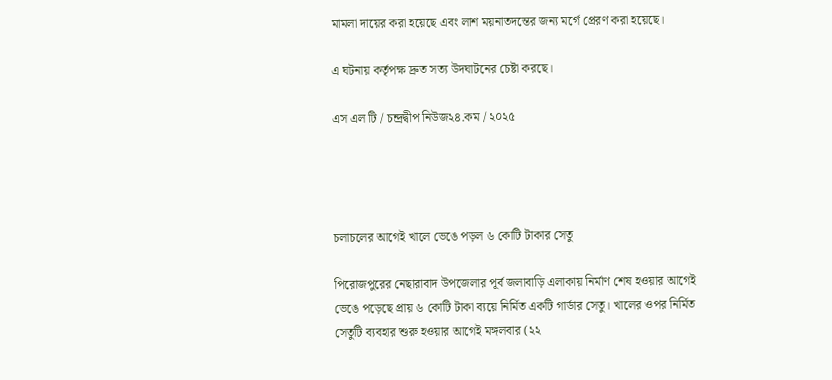মামলা দায়ের করা হয়েছে এবং লাশ ময়নাতদন্তের জন্য মর্গে প্রেরণ করা হয়েছে।

এ ঘটনায় কর্তৃপক্ষ দ্রুত সত্য উদঘাটনের চেষ্টা করছে।

এস এল টি / চন্দ্রদ্বীপ নিউজ২৪.কম / ২০২৫




চলাচলের আগেই খালে ভেঙে পড়ল ৬ কোটি টাকার সেতু

পিরোজপুরের নেছারাবাদ উপজেলার পূর্ব জলাবাড়ি এলাকায় নির্মাণ শেষ হওয়ার আগেই ভেঙে পড়েছে প্রায় ৬ কোটি টাকা ব্যয়ে নির্মিত একটি গার্ডার সেতু। খালের ওপর নির্মিত সেতুটি ব্যবহার শুরু হওয়ার আগেই মঙ্গলবার (২২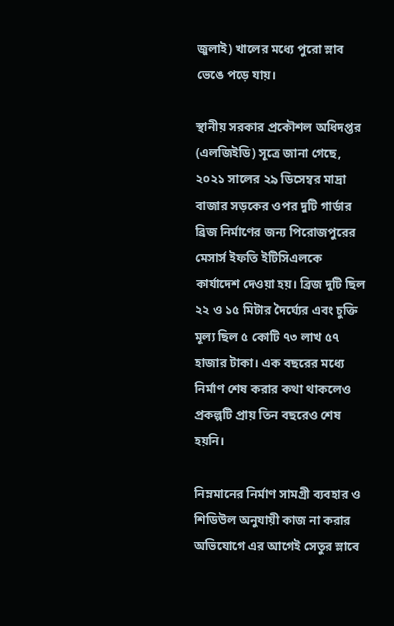জুলাই) খালের মধ্যে পুরো স্লাব ভেঙে পড়ে যায়।

স্থানীয় সরকার প্রকৌশল অধিদপ্তর (এলজিইডি) সূত্রে জানা গেছে, ২০২১ সালের ২৯ ডিসেম্বর মাদ্রা বাজার সড়কের ওপর দুটি গার্ডার ব্রিজ নির্মাণের জন্য পিরোজপুরের মেসার্স ইফতি ইটিসিএলকে কার্যাদেশ দেওয়া হয়। ব্রিজ দুটি ছিল ২২ ও ১৫ মিটার দৈর্ঘ্যের এবং চুক্তি মূল্য ছিল ৫ কোটি ৭৩ লাখ ৫৭ হাজার টাকা। এক বছরের মধ্যে নির্মাণ শেষ করার কথা থাকলেও প্রকল্পটি প্রায় তিন বছরেও শেষ হয়নি।

নিম্নমানের নির্মাণ সামগ্রী ব্যবহার ও শিডিউল অনুযায়ী কাজ না করার অভিযোগে এর আগেই সেতুর স্লাবে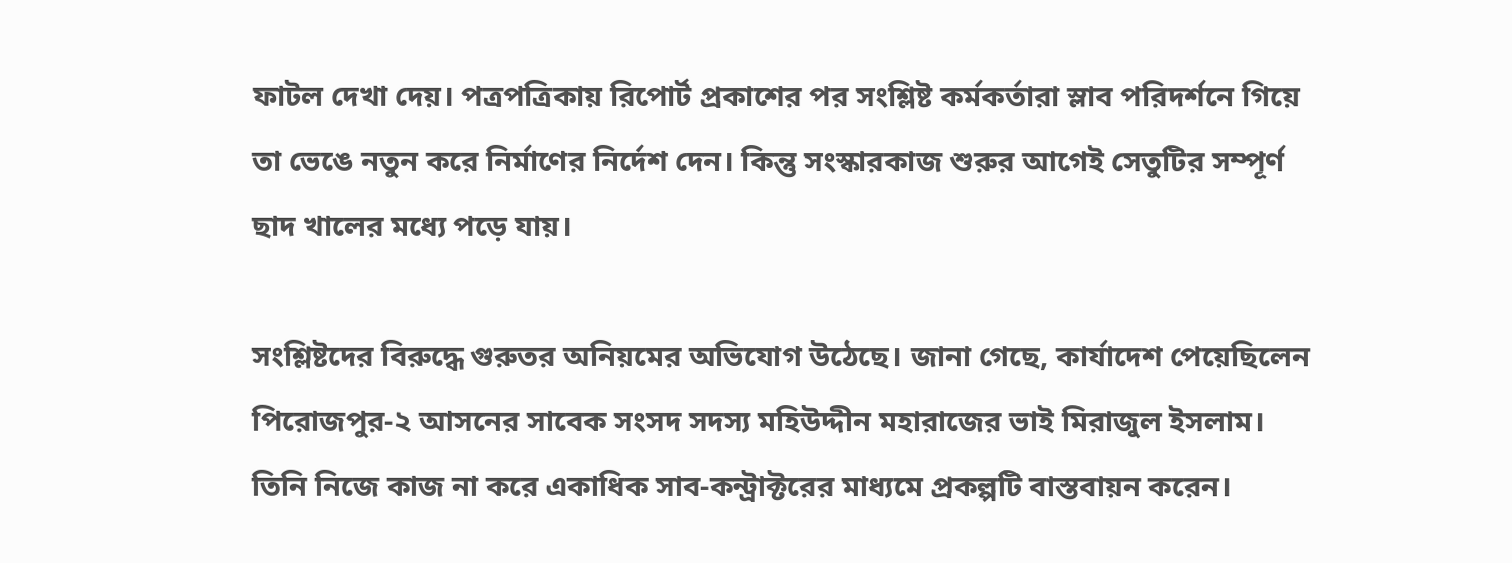ফাটল দেখা দেয়। পত্রপত্রিকায় রিপোর্ট প্রকাশের পর সংশ্লিষ্ট কর্মকর্তারা স্লাব পরিদর্শনে গিয়ে তা ভেঙে নতুন করে নির্মাণের নির্দেশ দেন। কিন্তু সংস্কারকাজ শুরুর আগেই সেতুটির সম্পূর্ণ ছাদ খালের মধ্যে পড়ে যায়।

সংশ্লিষ্টদের বিরুদ্ধে গুরুতর অনিয়মের অভিযোগ উঠেছে। জানা গেছে, কার্যাদেশ পেয়েছিলেন পিরোজপুর-২ আসনের সাবেক সংসদ সদস্য মহিউদ্দীন মহারাজের ভাই মিরাজুল ইসলাম। তিনি নিজে কাজ না করে একাধিক সাব-কন্ট্রাক্টরের মাধ্যমে প্রকল্পটি বাস্তবায়ন করেন।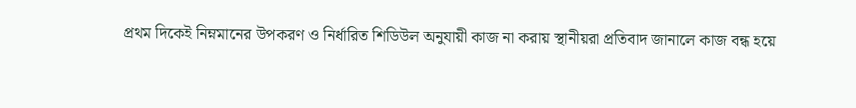প্রথম দিকেই নিম্নমানের উপকরণ ও নির্ধারিত শিডিউল অনুযায়ী কাজ না করায় স্থানীয়রা প্রতিবাদ জানালে কাজ বন্ধ হয়ে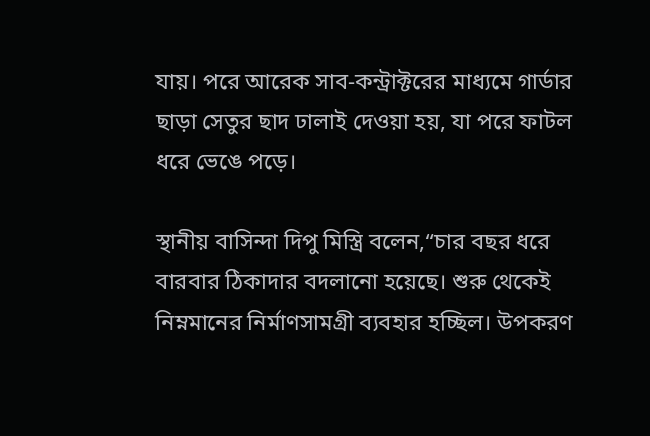যায়। পরে আরেক সাব-কন্ট্রাক্টরের মাধ্যমে গার্ডার ছাড়া সেতুর ছাদ ঢালাই দেওয়া হয়, যা পরে ফাটল ধরে ভেঙে পড়ে।

স্থানীয় বাসিন্দা দিপু মিস্ত্রি বলেন,“চার বছর ধরে বারবার ঠিকাদার বদলানো হয়েছে। শুরু থেকেই নিম্নমানের নির্মাণসামগ্রী ব্যবহার হচ্ছিল। উপকরণ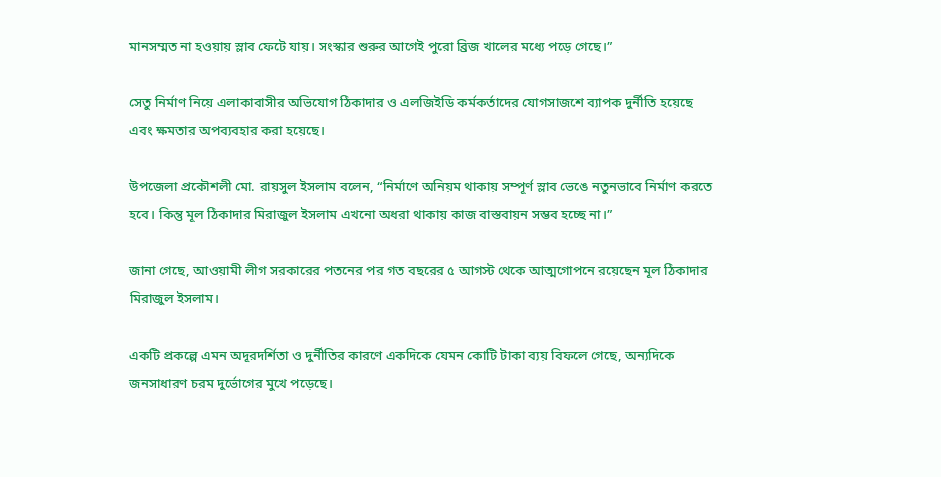মানসম্মত না হওয়ায় স্লাব ফেটে যায়। সংস্কার শুরুর আগেই পুরো ব্রিজ খালের মধ্যে পড়ে গেছে।”

সেতু নির্মাণ নিয়ে এলাকাবাসীর অভিযোগ ঠিকাদার ও এলজিইডি কর্মকর্তাদের যোগসাজশে ব্যাপক দুর্নীতি হয়েছে এবং ক্ষমতার অপব্যবহার করা হয়েছে।

উপজেলা প্রকৌশলী মো. রায়সুল ইসলাম বলেন, “নির্মাণে অনিয়ম থাকায় সম্পূর্ণ স্লাব ভেঙে নতুনভাবে নির্মাণ করতে হবে। কিন্তু মূল ঠিকাদার মিরাজুল ইসলাম এখনো অধরা থাকায় কাজ বাস্তবায়ন সম্ভব হচ্ছে না।”

জানা গেছে, আওয়ামী লীগ সরকারের পতনের পর গত বছরের ৫ আগস্ট থেকে আত্মগোপনে রয়েছেন মূল ঠিকাদার মিরাজুল ইসলাম।

একটি প্রকল্পে এমন অদূরদর্শিতা ও দুর্নীতির কারণে একদিকে যেমন কোটি টাকা ব্যয় বিফলে গেছে, অন্যদিকে জনসাধারণ চরম দুর্ভোগের মুখে পড়েছে।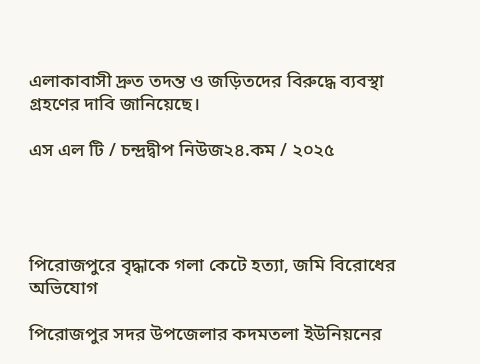এলাকাবাসী দ্রুত তদন্ত ও জড়িতদের বিরুদ্ধে ব্যবস্থা গ্রহণের দাবি জানিয়েছে।

এস এল টি / চন্দ্রদ্বীপ নিউজ২৪.কম / ২০২৫




পিরোজপুরে বৃদ্ধাকে গলা কেটে হত্যা, জমি বিরোধের অভিযোগ

পিরোজপুর সদর উপজেলার কদমতলা ইউনিয়নের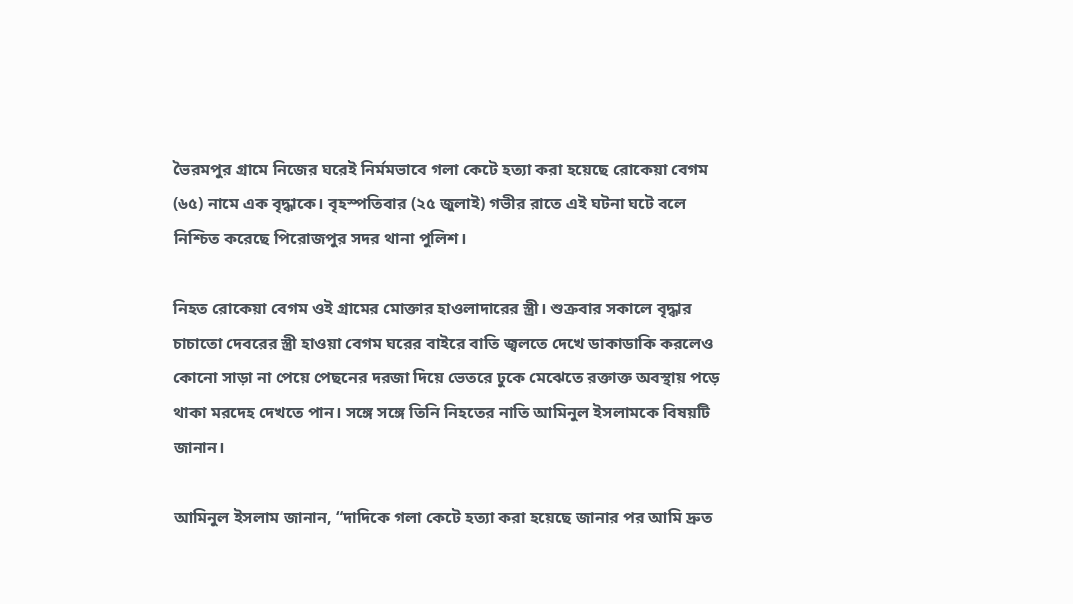ভৈরমপুর গ্রামে নিজের ঘরেই নির্মমভাবে গলা কেটে হত্যা করা হয়েছে রোকেয়া বেগম (৬৫) নামে এক বৃদ্ধাকে। বৃহস্পতিবার (২৫ জুলাই) গভীর রাতে এই ঘটনা ঘটে বলে নিশ্চিত করেছে পিরোজপুর সদর থানা পুলিশ।

নিহত রোকেয়া বেগম ওই গ্রামের মোক্তার হাওলাদারের স্ত্রী। শুক্রবার সকালে বৃদ্ধার চাচাতো দেবরের স্ত্রী হাওয়া বেগম ঘরের বাইরে বাতি জ্বলতে দেখে ডাকাডাকি করলেও কোনো সাড়া না পেয়ে পেছনের দরজা দিয়ে ভেতরে ঢুকে মেঝেতে রক্তাক্ত অবস্থায় পড়ে থাকা মরদেহ দেখতে পান। সঙ্গে সঙ্গে তিনি নিহতের নাতি আমিনুল ইসলামকে বিষয়টি জানান।

আমিনুল ইসলাম জানান, “দাদিকে গলা কেটে হত্যা করা হয়েছে জানার পর আমি দ্রুত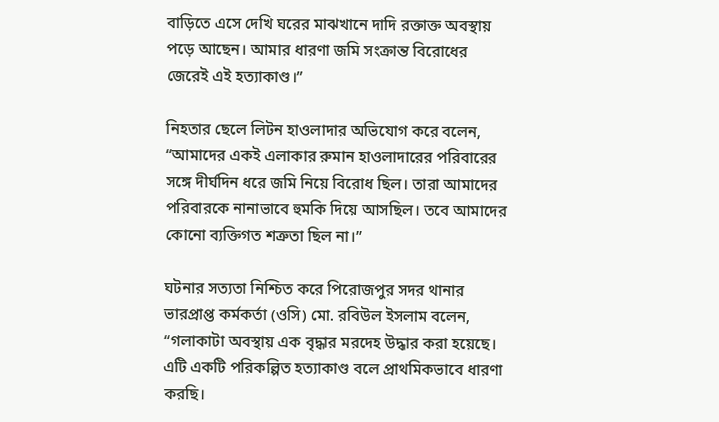বাড়িতে এসে দেখি ঘরের মাঝখানে দাদি রক্তাক্ত অবস্থায় পড়ে আছেন। আমার ধারণা জমি সংক্রান্ত বিরোধের জেরেই এই হত্যাকাণ্ড।”

নিহতার ছেলে লিটন হাওলাদার অভিযোগ করে বলেন, “আমাদের একই এলাকার রুমান হাওলাদারের পরিবারের সঙ্গে দীর্ঘদিন ধরে জমি নিয়ে বিরোধ ছিল। তারা আমাদের পরিবারকে নানাভাবে হুমকি দিয়ে আসছিল। তবে আমাদের কোনো ব্যক্তিগত শত্রুতা ছিল না।”

ঘটনার সত্যতা নিশ্চিত করে পিরোজপুর সদর থানার ভারপ্রাপ্ত কর্মকর্তা (ওসি) মো. রবিউল ইসলাম বলেন, “গলাকাটা অবস্থায় এক বৃদ্ধার মরদেহ উদ্ধার করা হয়েছে। এটি একটি পরিকল্পিত হত্যাকাণ্ড বলে প্রাথমিকভাবে ধারণা করছি।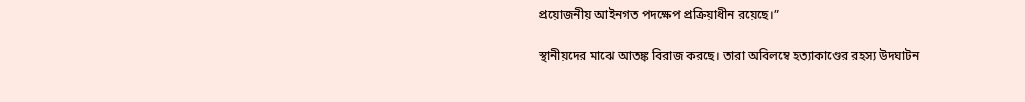প্রয়োজনীয় আইনগত পদক্ষেপ প্রক্রিয়াধীন রয়েছে।”

স্থানীয়দের মাঝে আতঙ্ক বিরাজ করছে। তারা অবিলম্বে হত্যাকাণ্ডের রহস্য উদঘাটন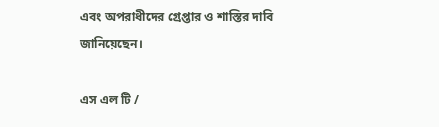এবং অপরাধীদের গ্রেপ্তার ও শাস্তির দাবি জানিয়েছেন।

এস এল টি /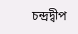চন্দ্রদ্বীপ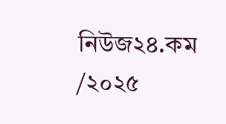নিউজ২৪.কম /২০২৫